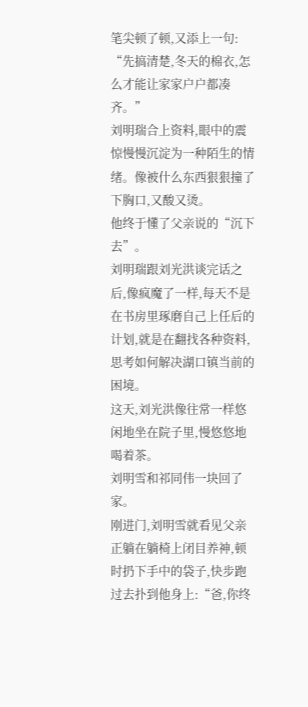笔尖顿了顿,又添上一句:
“先搞清楚,冬天的棉衣,怎么才能让家家户户都凑齐。”
刘明瑞合上资料,眼中的震惊慢慢沉淀为一种陌生的情绪。像被什么东西狠狠撞了下胸口,又酸又烫。
他终于懂了父亲说的“沉下去”。
刘明瑞跟刘光洪谈完话之后,像疯魔了一样,每天不是在书房里琢磨自己上任后的计划,就是在翻找各种资料,思考如何解决湖口镇当前的困境。
这天,刘光洪像往常一样悠闲地坐在院子里,慢悠悠地喝着茶。
刘明雪和祁同伟一块回了家。
刚进门,刘明雪就看见父亲正躺在躺椅上闭目养神,顿时扔下手中的袋子,快步跑过去扑到他身上:“爸,你终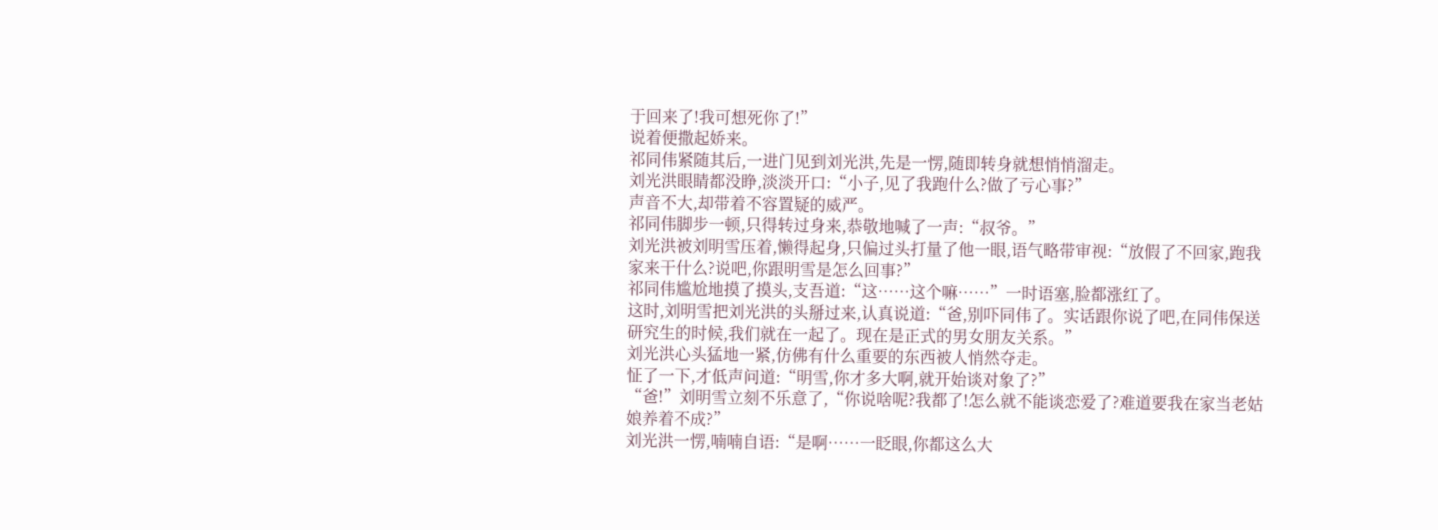于回来了!我可想死你了!”
说着便撒起娇来。
祁同伟紧随其后,一进门见到刘光洪,先是一愣,随即转身就想悄悄溜走。
刘光洪眼睛都没睁,淡淡开口:“小子,见了我跑什么?做了亏心事?”
声音不大,却带着不容置疑的威严。
祁同伟脚步一顿,只得转过身来,恭敬地喊了一声:“叔爷。”
刘光洪被刘明雪压着,懒得起身,只偏过头打量了他一眼,语气略带审视:“放假了不回家,跑我家来干什么?说吧,你跟明雪是怎么回事?”
祁同伟尴尬地摸了摸头,支吾道:“这……这个嘛……”一时语塞,脸都涨红了。
这时,刘明雪把刘光洪的头掰过来,认真说道:“爸,别吓同伟了。实话跟你说了吧,在同伟保送研究生的时候,我们就在一起了。现在是正式的男女朋友关系。”
刘光洪心头猛地一紧,仿佛有什么重要的东西被人悄然夺走。
怔了一下,才低声问道:“明雪,你才多大啊,就开始谈对象了?”
“爸!”刘明雪立刻不乐意了,“你说啥呢?我都了!怎么就不能谈恋爱了?难道要我在家当老姑娘养着不成?”
刘光洪一愣,喃喃自语:“是啊……一眨眼,你都这么大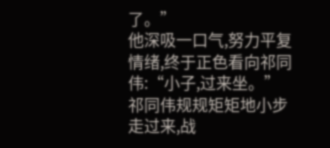了。”
他深吸一口气,努力平复情绪,终于正色看向祁同伟:“小子,过来坐。”
祁同伟规规矩矩地小步走过来,战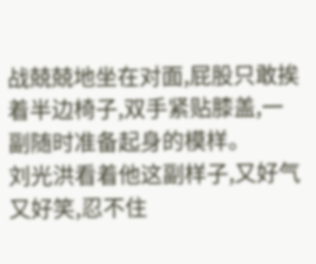战兢兢地坐在对面,屁股只敢挨着半边椅子,双手紧贴膝盖,一副随时准备起身的模样。
刘光洪看着他这副样子,又好气又好笑,忍不住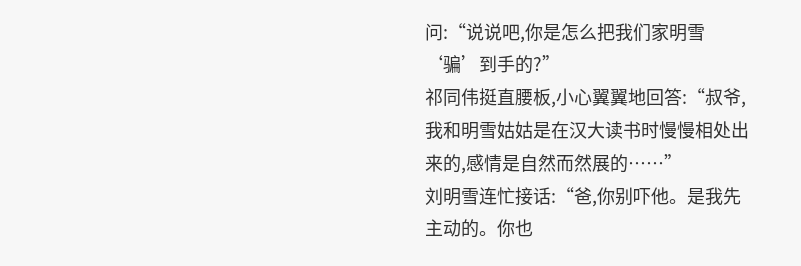问:“说说吧,你是怎么把我们家明雪‘骗’到手的?”
祁同伟挺直腰板,小心翼翼地回答:“叔爷,我和明雪姑姑是在汉大读书时慢慢相处出来的,感情是自然而然展的……”
刘明雪连忙接话:“爸,你别吓他。是我先主动的。你也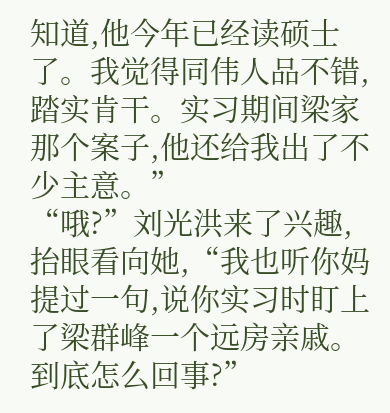知道,他今年已经读硕士了。我觉得同伟人品不错,踏实肯干。实习期间梁家那个案子,他还给我出了不少主意。”
“哦?”刘光洪来了兴趣,抬眼看向她,“我也听你妈提过一句,说你实习时盯上了梁群峰一个远房亲戚。到底怎么回事?”